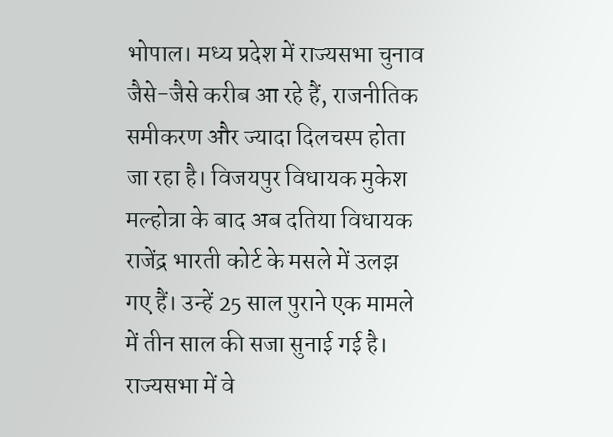भोपाल। मध्य प्रदेश में राज्यसभा चुनाव जैसे-जैसे करीब आ रहे हैं, राजनीतिक समीकरण और ज्यादा दिलचस्प होता जा रहा है। विजयपुर विधायक मुकेश मल्होत्रा के बाद अब दतिया विधायक राजेंद्र भारती कोर्ट के मसले में उलझ गए हैं। उन्हें 25 साल पुराने एक मामले में तीन साल की सजा सुनाई गई है। राज्यसभा में वे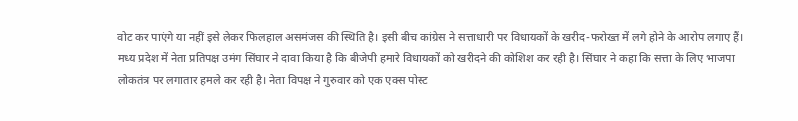वोट कर पाएंगे या नहीं इसे लेकर फिलहाल असमंजस की स्थिति है। इसी बीच कांग्रेस ने सत्ताधारी पर विधायकों के खरीद-फरोख्त में लगे होने के आरोप लगाए हैं।
मध्य प्रदेश में नेता प्रतिपक्ष उमंग सिंघार ने दावा किया है कि बीजेपी हमारे विधायकों को खरीदने की कोशिश कर रही है। सिंघार ने कहा कि सत्ता के लिए भाजपा लोकतंत्र पर लगातार हमले कर रही है। नेता विपक्ष ने गुरुवार को एक एक्स पोस्ट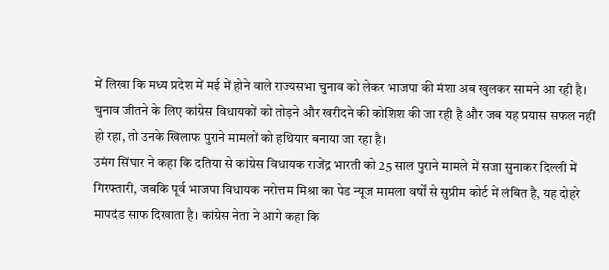में लिखा कि मध्य प्रदेश में मई में होने वाले राज्यसभा चुनाव को लेकर भाजपा की मंशा अब खुलकर सामने आ रही है। चुनाव जीतने के लिए कांग्रेस विधायकों को तोड़ने और खरीदने की कोशिश की जा रही है और जब यह प्रयास सफल नहीं हो रहा, तो उनके खिलाफ पुराने मामलों को हथियार बनाया जा रहा है।
उमंग सिंघार ने कहा कि दतिया से कांग्रेस विधायक राजेंद्र भारती को 25 साल पुराने मामले में सजा सुनाकर दिल्ली में गिरफ्तारी, जबकि पूर्व भाजपा विधायक नरोत्तम मिश्रा का पेड न्यूज मामला वर्षों से सुप्रीम कोर्ट में लंबित है, यह दोहरे मापदंड साफ दिखाता है। कांग्रेस नेता ने आगे कहा कि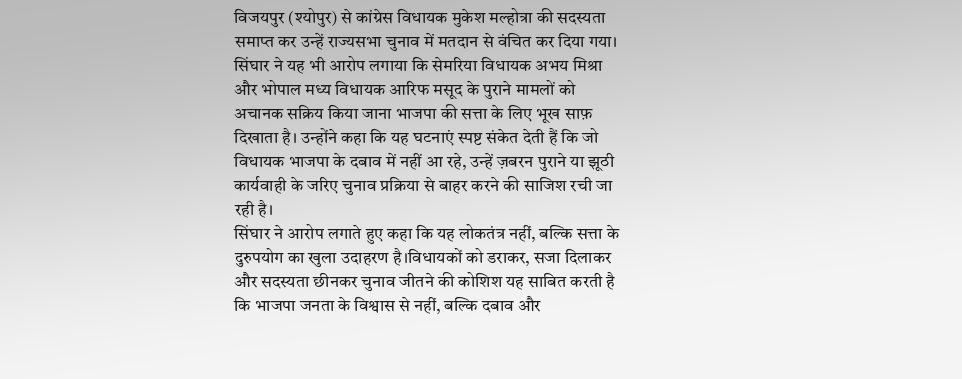विजयपुर (श्योपुर) से कांग्रेस विधायक मुकेश मल्होत्रा की सदस्यता समाप्त कर उन्हें राज्यसभा चुनाव में मतदान से वंचित कर दिया गया।
सिंघार ने यह भी आरोप लगाया कि सेमरिया विधायक अभय मिश्रा और भोपाल मध्य विधायक आरिफ मसूद के पुराने मामलों को अचानक सक्रिय किया जाना भाजपा की सत्ता के लिए भूख साफ़ दिखाता है। उन्होंने कहा कि यह घटनाएं स्पष्ट संकेत देती हैं कि जो विधायक भाजपा के दबाव में नहीं आ रहे, उन्हें ज़बरन पुराने या झूठी कार्यवाही के जरिए चुनाव प्रक्रिया से बाहर करने की साजिश रची जा रही है।
सिंघार ने आरोप लगाते हुए कहा कि यह लोकतंत्र नहीं, बल्कि सत्ता के दुरुपयोग का खुला उदाहरण है।विधायकों को डराकर, सजा दिलाकर और सदस्यता छीनकर चुनाव जीतने की कोशिश यह साबित करती है कि भाजपा जनता के विश्वास से नहीं, बल्कि दबाव और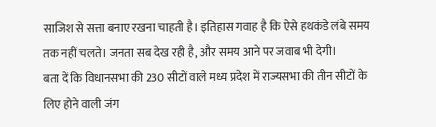साजिश से सत्ता बनाए रखना चाहती है। इतिहास गवाह है कि ऐसे हथकंडे लंबे समय तक नहीं चलते। जनता सब देख रही है, और समय आने पर जवाब भी देगी।
बता दें कि विधानसभा की 230 सीटों वाले मध्य प्रदेश में राज्यसभा की तीन सीटों के लिए होने वाली जंग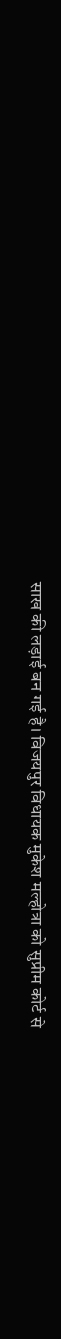साख की लड़ाई बन गई है। विजयपुर विधायक मुकेश मल्होत्रा को सुप्रीम कोर्ट से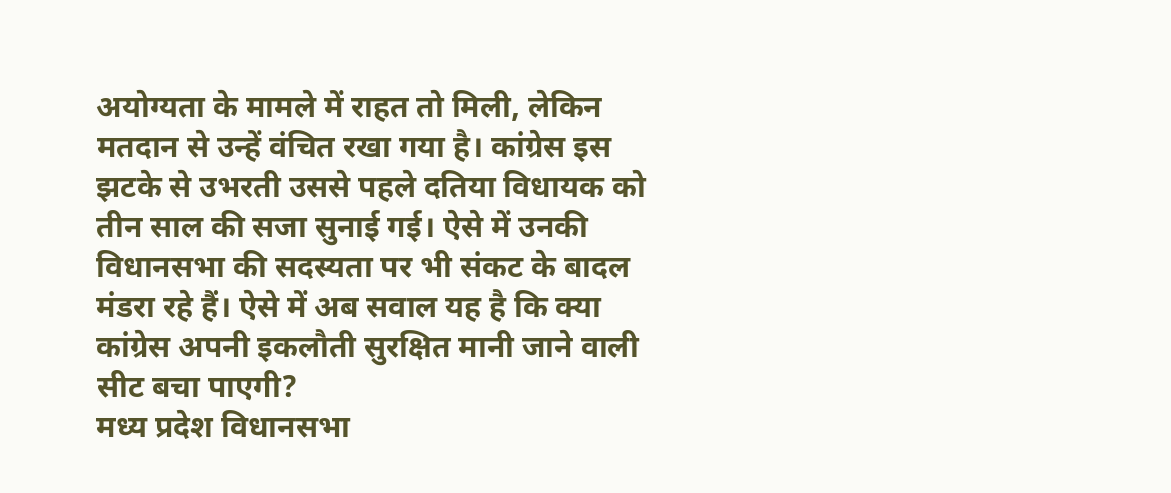अयोग्यता के मामले में राहत तो मिली, लेकिन मतदान से उन्हें वंचित रखा गया है। कांग्रेस इस झटके से उभरती उससे पहले दतिया विधायक को तीन साल की सजा सुनाई गई। ऐसे में उनकी विधानसभा की सदस्यता पर भी संकट के बादल मंडरा रहे हैं। ऐसे में अब सवाल यह है कि क्या कांग्रेस अपनी इकलौती सुरक्षित मानी जाने वाली सीट बचा पाएगी?
मध्य प्रदेश विधानसभा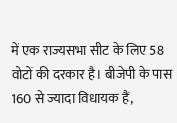में एक राज्यसभा सीट के लिए 58 वोटों की दरकार है। बीजेपी के पास 160 से ज्यादा विधायक हैं,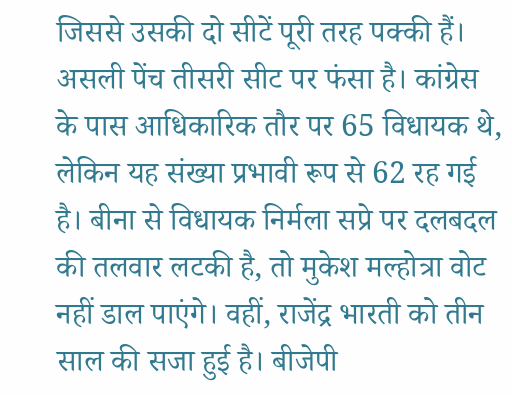जिससे उसकी दो सीटें पूरी तरह पक्की हैं। असली पेंच तीसरी सीट पर फंसा है। कांग्रेस के पास आधिकारिक तौर पर 65 विधायक थे, लेकिन यह संख्या प्रभावी रूप से 62 रह गई है। बीना से विधायक निर्मला सप्रे पर दलबदल की तलवार लटकी है, तो मुकेश मल्होत्रा वोट नहीं डाल पाएंगे। वहीं, राजेंद्र भारती को तीन साल की सजा हुई है। बीजेपी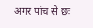अगर पांच से छः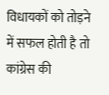विधायकों को तोड़ने में सफल होती है तो कांग्रेस की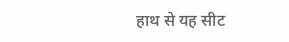हाथ से यह सीट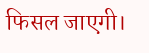फिसल जाएगी।